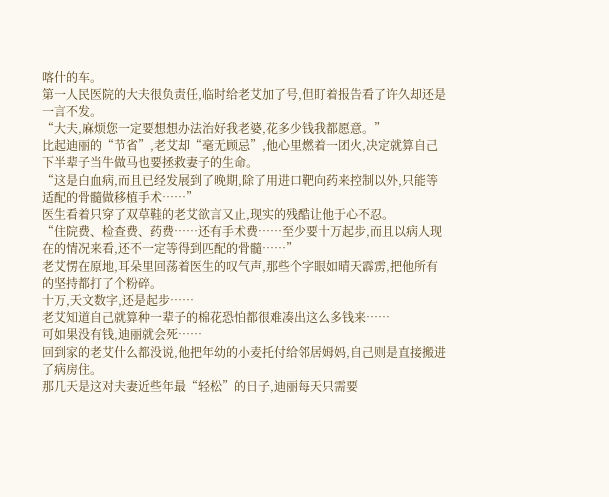喀什的车。
第一人民医院的大夫很负责任,临时给老艾加了号,但盯着报告看了许久却还是一言不发。
“大夫,麻烦您一定要想想办法治好我老婆,花多少钱我都愿意。”
比起迪丽的“节省”,老艾却“毫无顾忌”,他心里燃着一团火,决定就算自己下半辈子当牛做马也要拯救妻子的生命。
“这是白血病,而且已经发展到了晚期,除了用进口靶向药来控制以外,只能等适配的骨髓做移植手术……”
医生看着只穿了双草鞋的老艾欲言又止,现实的残酷让他于心不忍。
“住院费、检查费、药费……还有手术费……至少要十万起步,而且以病人现在的情况来看,还不一定等得到匹配的骨髓……”
老艾愣在原地,耳朵里回荡着医生的叹气声,那些个字眼如晴天霹雳,把他所有的坚持都打了个粉碎。
十万,天文数字,还是起步……
老艾知道自己就算种一辈子的棉花恐怕都很难凑出这么多钱来……
可如果没有钱,迪丽就会死……
回到家的老艾什么都没说,他把年幼的小麦托付给邻居姆妈,自己则是直接搬进了病房住。
那几天是这对夫妻近些年最“轻松”的日子,迪丽每天只需要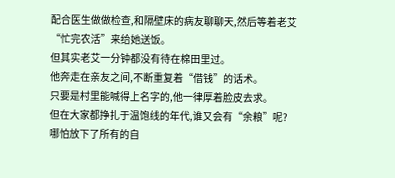配合医生做做检查,和隔壁床的病友聊聊天,然后等着老艾“忙完农活”来给她送饭。
但其实老艾一分钟都没有待在棉田里过。
他奔走在亲友之间,不断重复着“借钱”的话术。
只要是村里能喊得上名字的,他一律厚着脸皮去求。
但在大家都挣扎于温饱线的年代,谁又会有“余粮”呢?
哪怕放下了所有的自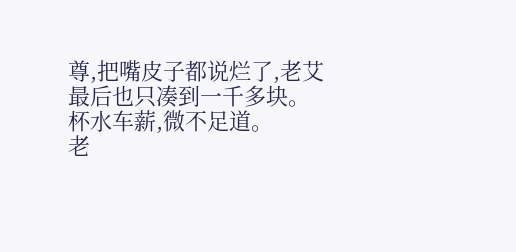尊,把嘴皮子都说烂了,老艾最后也只凑到一千多块。
杯水车薪,微不足道。
老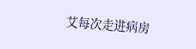艾每次走进病房